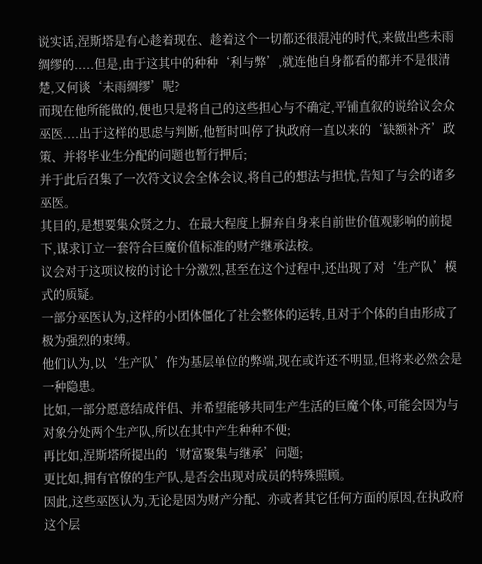说实话,涅斯塔是有心趁着现在、趁着这个一切都还很混沌的时代,来做出些未雨绸缪的.....但是,由于这其中的种种‘利与弊’,就连他自身都看的都并不是很清楚,又何谈‘未雨绸缪’呢?
而现在他所能做的,便也只是将自己的这些担心与不确定,平铺直叙的说给议会众巫医....出于这样的思虑与判断,他暂时叫停了执政府一直以来的‘缺额补齐’政策、并将毕业生分配的问题也暂行押后;
并于此后召集了一次符文议会全体会议,将自己的想法与担忧,告知了与会的诸多巫医。
其目的,是想要集众贤之力、在最大程度上摒弃自身来自前世价值观影响的前提下,谋求订立一套符合巨魔价值标准的财产继承法桉。
议会对于这项议桉的讨论十分激烈,甚至在这个过程中,还出现了对‘生产队’模式的质疑。
一部分巫医认为,这样的小团体僵化了社会整体的运转,且对于个体的自由形成了极为强烈的束缚。
他们认为,以‘生产队’作为基层单位的弊端,现在或许还不明显,但将来必然会是一种隐患。
比如,一部分愿意结成伴侣、并希望能够共同生产生活的巨魔个体,可能会因为与对象分处两个生产队,所以在其中产生种种不便;
再比如,涅斯塔所提出的‘财富聚集与继承’问题;
更比如,拥有官僚的生产队,是否会出现对成员的特殊照顾。
因此,这些巫医认为,无论是因为财产分配、亦或者其它任何方面的原因,在执政府这个层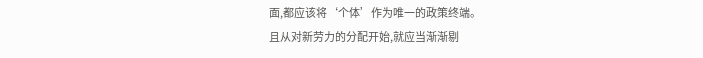面,都应该将‘个体’作为唯一的政策终端。
且从对新劳力的分配开始,就应当渐渐剔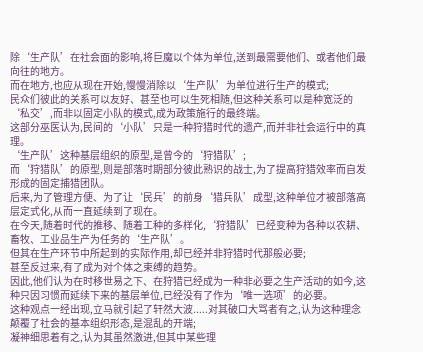除‘生产队’在社会面的影响,将巨魔以个体为单位,送到最需要他们、或者他们最向往的地方。
而在地方,也应从现在开始,慢慢消除以‘生产队’为单位进行生产的模式;
民众们彼此的关系可以友好、甚至也可以生死相随,但这种关系可以是种宽泛的‘私交’,而非以固定小队的模式,成为政策施行的最终端。
这部分巫医认为,民间的‘小队’只是一种狩猎时代的遗产,而并非社会运行中的真理。
‘生产队’这种基层组织的原型,是曾今的‘狩猎队’;
而‘狩猎队’的原型,则是部落时期部分彼此熟识的战士,为了提高狩猎效率而自发形成的固定捕猎团队。
后来,为了管理方便、为了让‘民兵’的前身‘猎兵队’成型,这种单位才被部落高层定式化,从而一直延续到了现在。
在今天,随着时代的推移、随着工种的多样化,‘狩猎队’已经变种为各种以农耕、畜牧、工业品生产为任务的‘生产队’。
但其在生产环节中所起到的实际作用,却已经并非狩猎时代那般必要;
甚至反过来,有了成为对个体之束缚的趋势。
因此,他们认为在时移世易之下、在狩猎已经成为一种非必要之生产活动的如今,这种只因习惯而延续下来的基层单位,已经没有了作为‘唯一选项’的必要。
这种观点一经出现,立马就引起了轩然大波.....对其破口大骂者有之,认为这种理念颠覆了社会的基本组织形态,是混乱的开端;
凝神细思着有之,认为其虽然激进,但其中某些理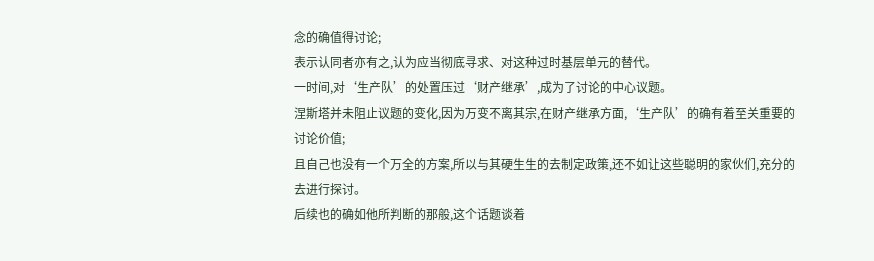念的确值得讨论;
表示认同者亦有之,认为应当彻底寻求、对这种过时基层单元的替代。
一时间,对‘生产队’的处置压过‘财产继承’,成为了讨论的中心议题。
涅斯塔并未阻止议题的变化,因为万变不离其宗,在财产继承方面,‘生产队’的确有着至关重要的讨论价值;
且自己也没有一个万全的方案,所以与其硬生生的去制定政策,还不如让这些聪明的家伙们,充分的去进行探讨。
后续也的确如他所判断的那般,这个话题谈着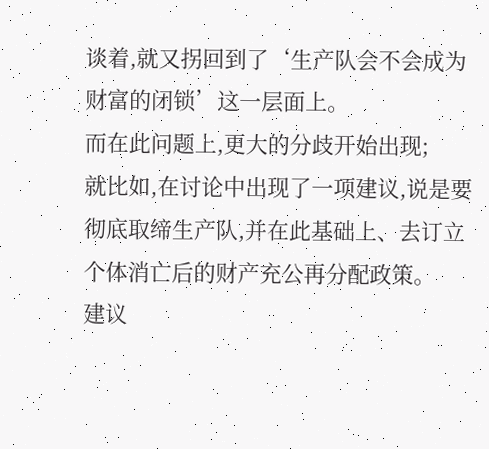谈着,就又拐回到了‘生产队会不会成为财富的闭锁’这一层面上。
而在此问题上,更大的分歧开始出现;
就比如,在讨论中出现了一项建议,说是要彻底取缔生产队,并在此基础上、去订立个体消亡后的财产充公再分配政策。
建议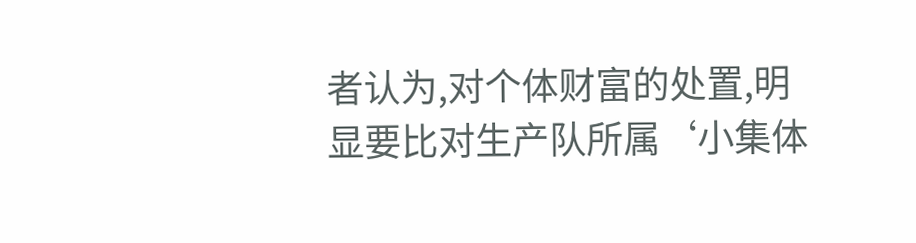者认为,对个体财富的处置,明显要比对生产队所属‘小集体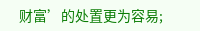财富’的处置更为容易;